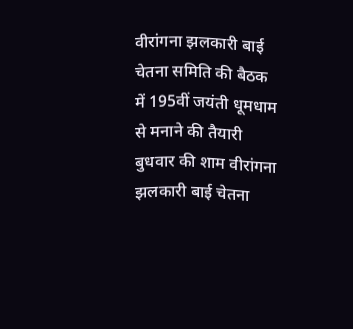वीरांगना झलकारी बाई चेतना समिति की बैठक में 195वीं जयंती धूमधाम से मनाने की तैयारी
बुधवार की शाम वीरांगना झलकारी बाई चेतना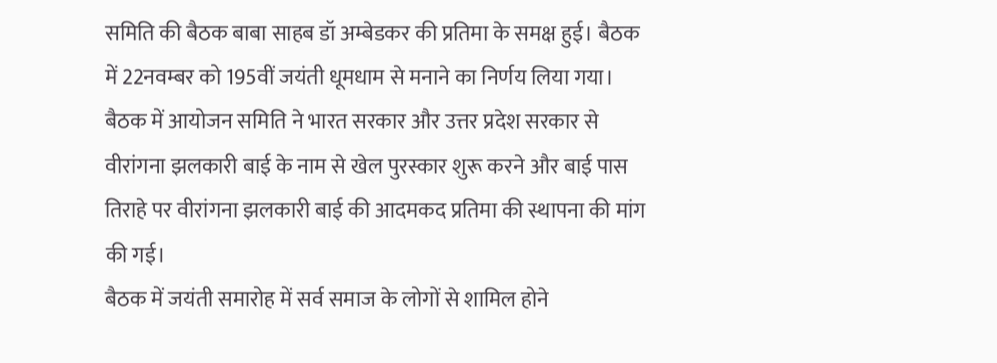समिति की बैठक बाबा साहब डॉ अम्बेडकर की प्रतिमा के समक्ष हुई। बैठक में 22नवम्बर को 195वीं जयंती धूमधाम से मनाने का निर्णय लिया गया। बैठक में आयोजन समिति ने भारत सरकार और उत्तर प्रदेश सरकार से वीरांगना झलकारी बाई के नाम से खेल पुरस्कार शुरू करने और बाई पास तिराहे पर वीरांगना झलकारी बाई की आदमकद प्रतिमा की स्थापना की मांग की गई।
बैठक में जयंती समारोह में सर्व समाज के लोगों से शामिल होने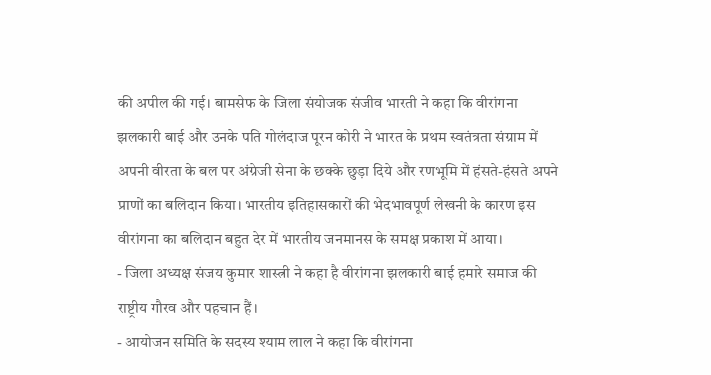की अपील की गई। बामसेफ के जिला संयोजक संजीव भारती ने कहा कि वीरांगना झलकारी बाई और उनके पति गोलंदाज पूरन कोरी ने भारत के प्रथम स्वतंत्रता संग्राम में अपनी वीरता के बल पर अंग्रेजी सेना के छक्के छुड़ा दिये और रणभूमि में हंसते-हंसते अपने प्राणों का बलिदान किया। भारतीय इतिहासकारों की भेदभावपूर्ण लेखनी के कारण इस वीरांगना का बलिदान बहुत देर में भारतीय जनमानस के समक्ष प्रकाश में आया।
- जिला अध्यक्ष संजय कुमार शास्त्री ने कहा है वीरांगना झलकारी बाई हमारे समाज की राष्ट्रीय गौरव और पहचान हैं।
- आयोजन समिति के सदस्य श्याम लाल ने कहा कि वीरांगना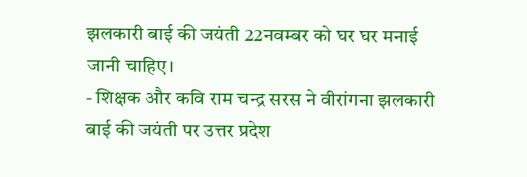झलकारी बाई की जयंती 22नवम्बर को घर घर मनाई जानी चाहिए।
- शिक्षक और कवि राम चन्द्र सरस ने वीरांगना झलकारी बाई की जयंती पर उत्तर प्रदेश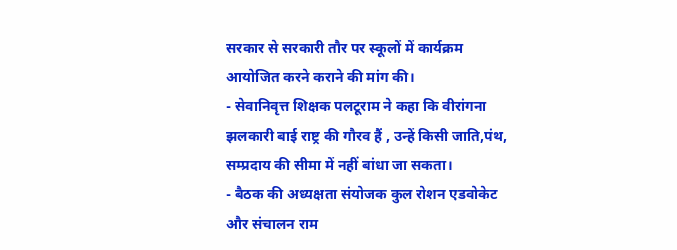सरकार से सरकारी तौर पर स्कूलों में कार्यक्रम आयोजित करने कराने की मांग की।
- सेवानिवृत्त शिक्षक पलटूराम ने कहा कि वीरांगना झलकारी बाई राष्ट्र की गौरव हैं , उन्हें किसी जाति,पंथ, सम्प्रदाय की सीमा में नहीं बांधा जा सकता।
- बैठक की अध्यक्षता संयोजक कुल रोशन एडवोकेट और संचालन राम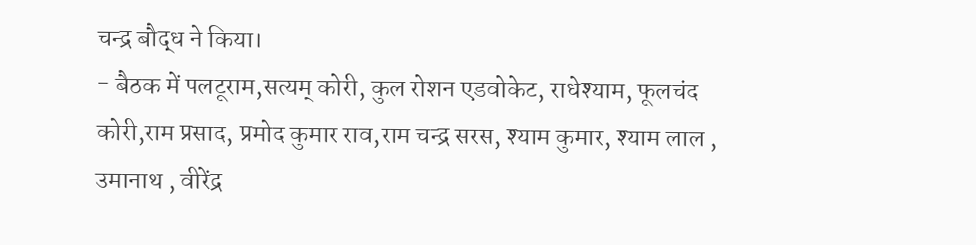चन्द्र बौद्ध ने किया।
- बैठक में पलटूराम,सत्यम् कोरी, कुल रोशन एडवोकेट, राधेश्याम, फूलचंद कोरी,राम प्रसाद, प्रमोद कुमार राव,राम चन्द्र सरस, श्याम कुमार, श्याम लाल , उमानाथ , वीरेंद्र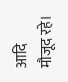आदि मौजूद रहे।